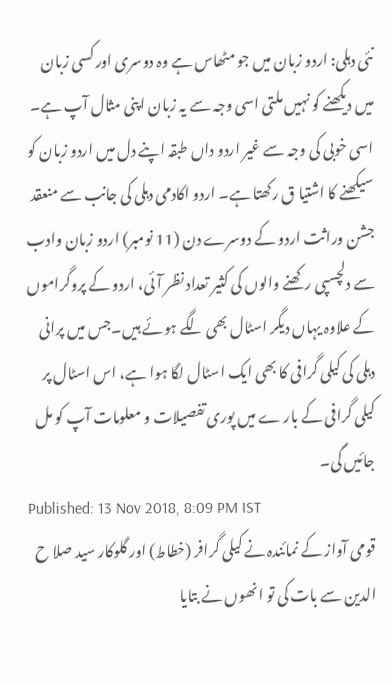نئی دہلی: اردو زبان میں جو مٹھاس ہے وہ دوسری اور کسی زبان میں دیکھنے کو نہیں ملتی اسی وجہ سے یہ زبان اپنی مثال آپ ہے۔ اسی خوبی کی وجہ سے غیر اردو داں طبقہ اپنے دل میں اردو زبان کو سیکھنے کا اشتیا ق رکھتا ہے۔ اردو اکادمی دہلی کی جانب سے منعقد جشن وراثت اردو کے دوسرے دن (11 نومبر) اردو زبان وادب سے دلچسپی رکھنے والوں کی کثیر تعداد نظر آئی، اردو کے پروگراموں کے علاوہ یہاں دیگر اسٹال بھی لگے ہوئے ہیں۔جس میں پرانی دہلی کی کیلی گرافی کا بھی ایک اسٹال لگا ہوا ہے، اس اسٹال پر کیلی گرافی کے بار ے میں پوری تفصیلات و معلومات آپ کو مل جائیں گی۔
Published: 13 Nov 2018, 8:09 PM IST
قومی آواز کے نمائندہ نے کیلی گرافر (خطاط) اور گلوکار سید صلا ح الدین سے بات کی تو انھوں نے بتایا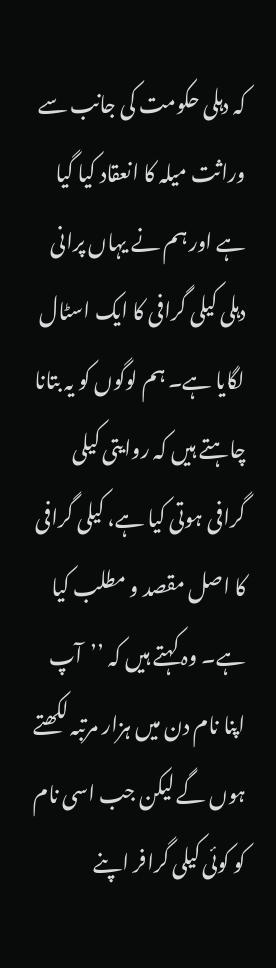کہ دہلی حکومت کی جانب سے وراثت میلہ کا انعقاد کیا گیا ہے اور ہم نے یہاں پرانی دہلی کیلی گرافی کا ایک اسٹال لگایا ہے۔ ہم لوگوں کو یہ بتانا چاہتے ہیں کہ روایتی کیلی گرافی ہوتی کیا ہے، کیلی گرافی کا اصل مقصد و مطلب کیا ہے۔ وہ کہتے ہیں کہ ’’آپ اپنا نام دن میں ہزار مرتبہ لکھتے ہوں گے لیکن جب اسی نام کو کوئی کیلی گرافر اپنے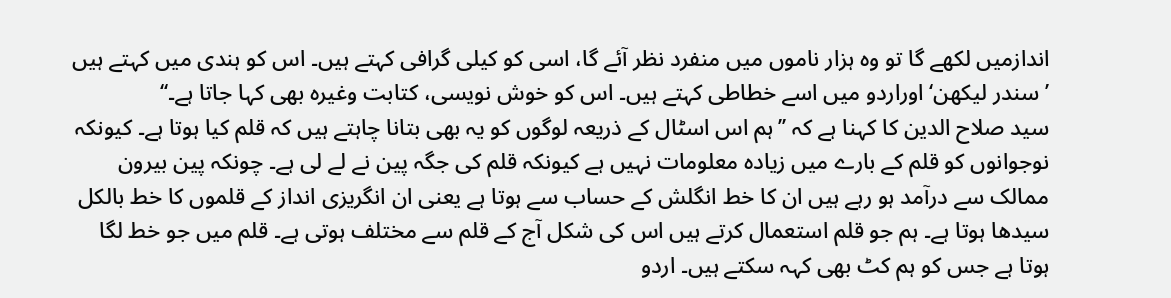اندازمیں لکھے گا تو وہ ہزار ناموں میں منفرد نظر آئے گا، اسی کو کیلی گرافی کہتے ہیں۔ اس کو ہندی میں کہتے ہیں ’سندر لیکھن‘ اوراردو میں اسے خطاطی کہتے ہیں۔ اس کو خوش نویسی، کتابت وغیرہ بھی کہا جاتا ہے۔‘‘
سید صلاح الدین کا کہنا ہے کہ ’’ہم اس اسٹال کے ذریعہ لوگوں کو یہ بھی بتانا چاہتے ہیں کہ قلم کیا ہوتا ہے۔ کیونکہ نوجوانوں کو قلم کے بارے میں زیادہ معلومات نہیں ہے کیونکہ قلم کی جگہ پین نے لے لی ہے۔ چونکہ پین بیرون ممالک سے درآمد ہو رہے ہیں ان کا خط انگلش کے حساب سے ہوتا ہے یعنی ان انگریزی انداز کے قلموں کا خط بالکل سیدھا ہوتا ہے۔ ہم جو قلم استعمال کرتے ہیں اس کی شکل آج کے قلم سے مختلف ہوتی ہے۔ قلم میں جو خط لگا ہوتا ہے جس کو ہم کٹ بھی کہہ سکتے ہیں۔ اردو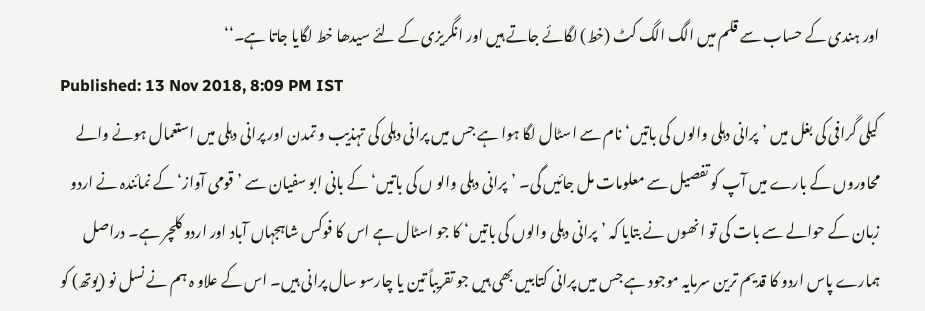اور ہندی کے حساب سے قلم میں الگ الگ کٹ (خط) لگائے جاتے ہیں اور انگریزی کے لئے سیدھا خط لگایا جاتا ہے۔‘‘
Published: 13 Nov 2018, 8:09 PM IST
کیلی گرافی کی بغل میں ’پرانی دہلی والوں کی باتیں‘ نام سے اسٹال لگا ہوا ہے جس میں پرانی دہلی کی تہذیب و تمدن اور پرانی دہلی میں استعمال ہونے والے محاوروں کے بارے میں آپ کو تفصیل سے معلومات مل جائیں گی۔ ’پرانی دہلی والو ں کی باتیں‘ کے بانی ابو سفیان سے ’قومی آواز‘ کے نمائندہ نے اردو زبان کے حوالے سے بات کی تو انھوں نے بتایا کہ ’پرانی دہلی والوں کی باتیں‘ کا جو اسٹال ہے اس کا فوکس شاہجہاں آباد اور اردو کلچر ہے۔ دراصل ہمارے پاس اردو کا قدیم ترین سرمایہ موجود ہے جس میں پرانی کتابیں بھی ہیں جو تقریباً تین یا چارسو سال پرانی ہیں۔ اس کے علاو ہ ہم نے نسل نو (یوتھ) کو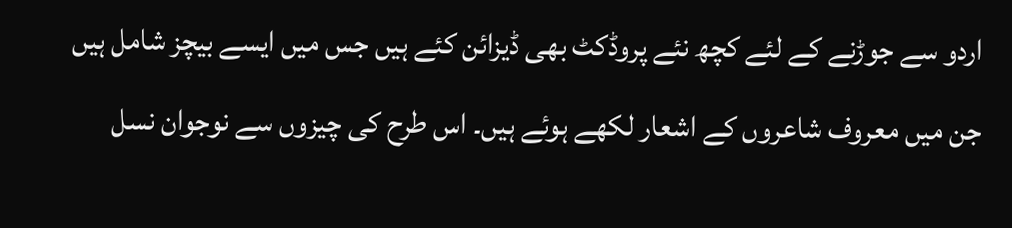اردو سے جوڑنے کے لئے کچھ نئے پروڈکٹ بھی ڈیزائن کئے ہیں جس میں ایسے بیچز شامل ہیں جن میں معروف شاعروں کے اشعار لکھے ہوئے ہیں۔ اس طرح کی چیزوں سے نوجوان نسل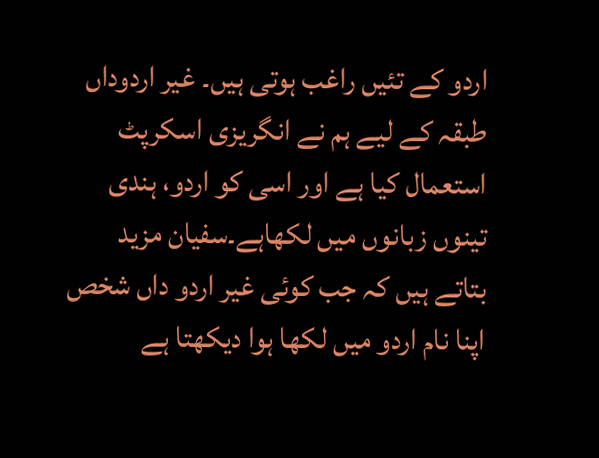اردو کے تئیں راغب ہوتی ہیں۔ غیر اردوداں طبقہ کے لیے ہم نے انگریزی اسکرپٹ استعمال کیا ہے اور اسی کو اردو، ہندی تینوں زبانوں میں لکھاہے۔سفیان مزید بتاتے ہیں کہ جب کوئی غیر اردو داں شخص اپنا نام اردو میں لکھا ہوا دیکھتا ہے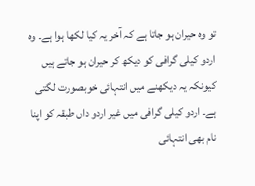تو وہ حیران ہو جاتا ہے کہ آخر یہ کیا لکھا ہوا ہے۔ وہ اردو کیلی گرافی کو دیکھ کر حیران ہو جاتے ہیں کیونکہ یہ دیکھنے میں انتہائی خوبصورت لگتی ہے۔ اردو کیلی گرافی میں غیر اردو داں طبقہ کو اپنا نام بھی انتہائی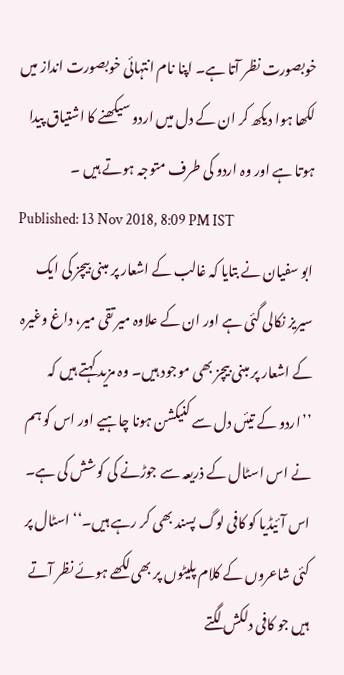خوبصورت نظر آتا ہے۔ اپنا نام انتہائی خوبصورت انداز میں لکھا ہوا دیکھ کر ان کے دل میں اردو سیکھنے کا اشتیاق پیدا ہوتا ہے اور وہ اردو کی طرف متوجہ ہوتے ہیں ۔
Published: 13 Nov 2018, 8:09 PM IST
ابو سفیان نے بتایا کہ غالب کے اشعار پر مبنی بیچز کی ایک سیریز نکالی گئی ہے اور ان کے علاوہ میر تقی میر، داغ وغیرہ کے اشعار پر مبنی بیچز بھی موجود ہیں۔ وہ مزید کہتے ہیں کہ ’’اردو کے تیئں دل سے کنیکشن ہونا چاہیے اور اس کو ہم نے اس اسٹال کے ذریعہ سے جوڑنے کی کوشش کی ہے۔ اس آئیڈیا کو کافی لوگ پسند بھی کر رہے ہیں۔‘‘ اسٹال پر کئی شاعروں کے کلام پلیٹوں پر بھی لکھے ہوئے نظر آتے ہیں جو کافی دلکش لگتے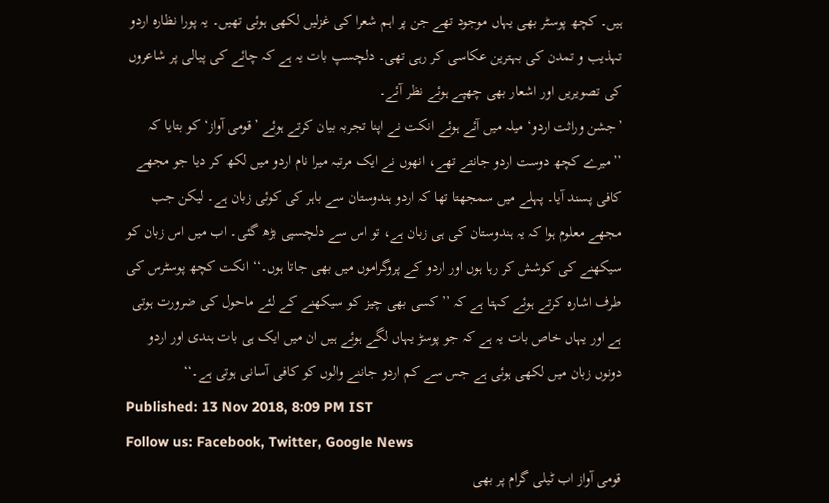ہیں۔ کچھ پوسٹر بھی یہاں موجود تھے جن پر اہم شعرا کی غزلیں لکھی ہوئی تھیں۔ یہ پورا نظارہ اردو تہذیب و تمدن کی بہترین عکاسی کر رہی تھی۔ دلچسپ بات یہ ہے کہ چائے کی پیالی پر شاعروں کی تصویریں اور اشعار بھی چھپے ہوئے نظر آئے۔
’جشن وراثت اردو‘ میلہ میں آئے ہوئے انکت نے اپنا تجربہ بیان کرتے ہوئے ’قومی آواز‘ کو بتایا کہ ’’میرے کچھ دوست اردو جانتے تھے، انھوں نے ایک مرتبہ میرا نام اردو میں لکھ کر دیا جو مجھے کافی پسند آیا۔ پہلے میں سمجھتا تھا کہ اردو ہندوستان سے باہر کی کوئی زبان ہے۔ لیکن جب مجھے معلوم ہوا کہ یہ ہندوستان کی ہی زبان ہے، تو اس سے دلچسپی بڑھ گئی۔ اب میں اس زبان کو سیکھنے کی کوشش کر رہا ہوں اور اردو کے پروگراموں میں بھی جاتا ہوں۔‘‘ انکت کچھ پوسٹرس کی طرف اشارہ کرتے ہوئے کہتا ہے کہ ’’کسی بھی چیز کو سیکھنے کے لئے ماحول کی ضرورت ہوتی ہے اور یہاں خاص بات یہ ہے کہ جو پوسڑ یہاں لگے ہوئے ہیں ان میں ایک ہی بات ہندی اور اردو دونوں زبان میں لکھی ہوئی ہے جس سے کم اردو جاننے والوں کو کافی آسانی ہوتی ہے۔‘‘
Published: 13 Nov 2018, 8:09 PM IST
Follow us: Facebook, Twitter, Google News
قومی آواز اب ٹیلی گرام پر بھی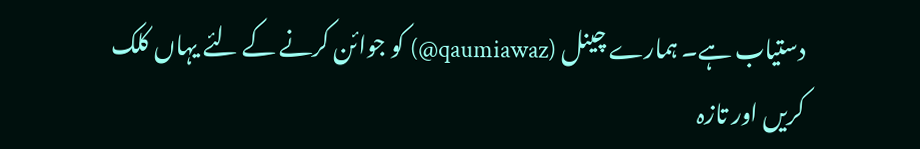دستیاب ہے۔ ہمارے چینل (qaumiawaz@) کو جوائن کرنے کے لئے یہاں کلک کریں اور تازہ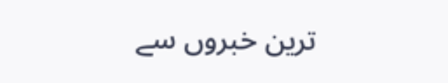ترین خبروں سے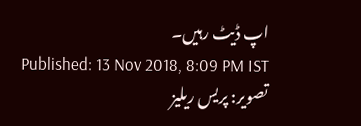اپ ڈیٹ رہیں۔
Published: 13 Nov 2018, 8:09 PM IST
تصویر: پریس ریلیز